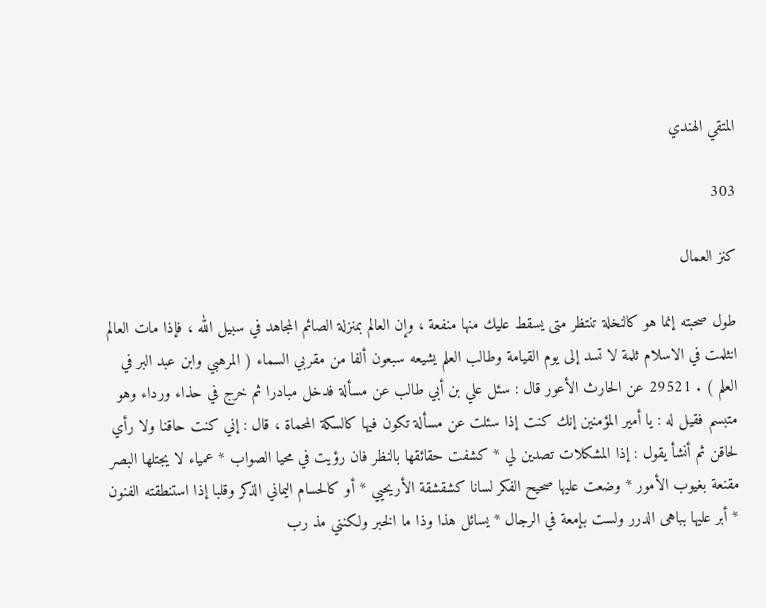المتقي الهندي

303

كنز العمال

طول صحبته إنما هو كالنخلة تنتظر متى يسقط عليك منها منفعة ، وإن العالم بمنزلة الصائم المجاهد في سبيل الله ، فإذا مات العالم انثلمت في الاسلام ثلمة لا تسد إلى يوم القيامة وطالب العلم يشيعه سبعون ألفا من مقربي السماء ( المرهبي وابن عبد البر في العلم ) . 29521 عن الحارث الأعور قال : سئل علي بن أبي طالب عن مسألة فدخل مبادرا ثم خرج في حذاء ورداء وهو متبسم فقيل له : يا أمير المؤمنين إنك كنت إذا سئلت عن مسألة تكون فيها كالسكة المحماة ، قال : إني كنت حاقنا ولا رأي لحاقن ثم أنشأ يقول : إذا المشكلات تصدين لي * كشفت حقائقها بالنظر فان رؤيت في محيا الصواب * عمياء لا يجتلها البصر مقنعة بغيوب الأمور * وضعت عليها صحيح الفكر لسانا كشقشقة الأريحيي * أو كالحسام اليماني الذكر وقلبا إذا استنطقته الفنون * أبر عليها بباهى الدرر ولست بإمعة في الرجال * يسائل هذا وذا ما الخبر ولكنني مذ رب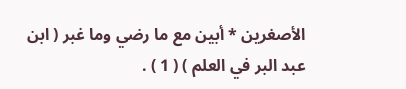الأصغرين * أبين مع ما رضي وما غبر ( ابن عبد البر في العلم ) ( 1 ) .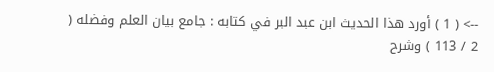--> ( 1 ) أورد هذا الحديث ابن عبد البر في كتابه : جامع بيان العلم وفضله ( 2 / 113 ) وشرح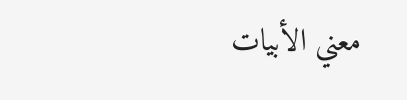معني الأبيات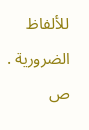للألفاظ الضرورية . ص